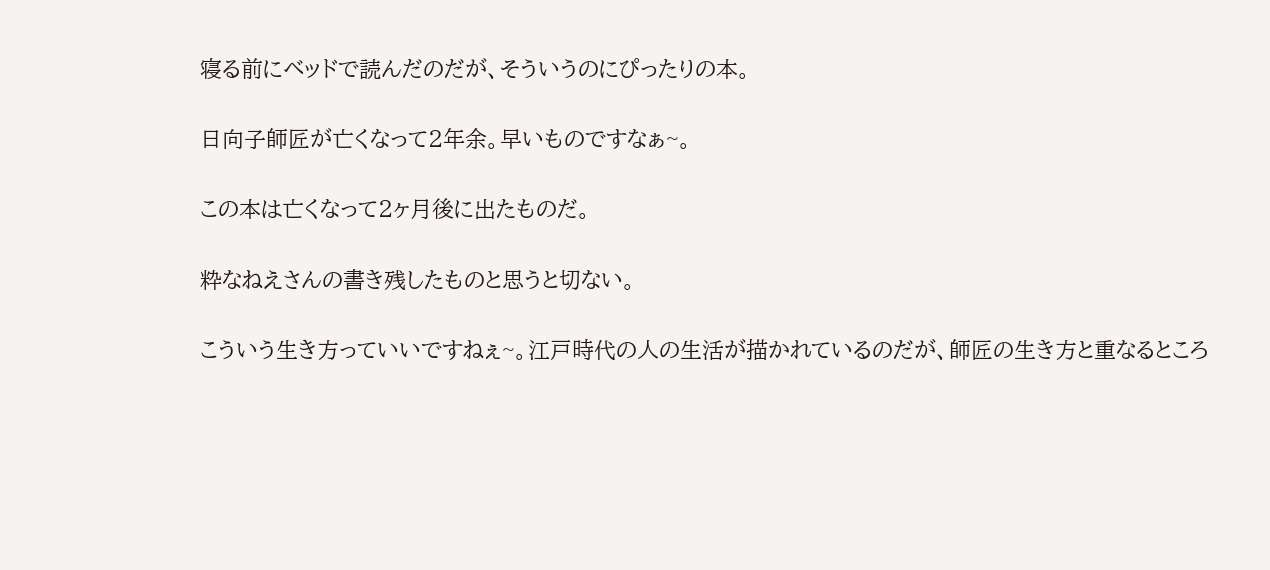寝る前にベッドで読んだのだが、そういうのにぴったりの本。

日向子師匠が亡くなって2年余。早いものですなぁ~。

この本は亡くなって2ヶ月後に出たものだ。

粋なねえさんの書き残したものと思うと切ない。

こういう生き方っていいですねぇ~。江戸時代の人の生活が描かれているのだが、師匠の生き方と重なるところ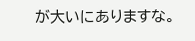が大いにありますな。